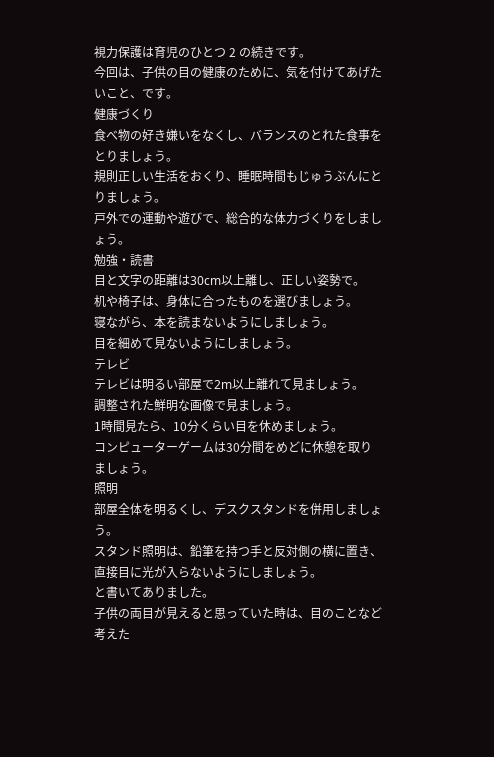視力保護は育児のひとつ 2 の続きです。
今回は、子供の目の健康のために、気を付けてあげたいこと、です。
健康づくり
食べ物の好き嫌いをなくし、バランスのとれた食事をとりましょう。
規則正しい生活をおくり、睡眠時間もじゅうぶんにとりましょう。
戸外での運動や遊びで、総合的な体力づくりをしましょう。
勉強・読書
目と文字の距離は30cm以上離し、正しい姿勢で。
机や椅子は、身体に合ったものを選びましょう。
寝ながら、本を読まないようにしましょう。
目を細めて見ないようにしましょう。
テレビ
テレビは明るい部屋で2m以上離れて見ましょう。
調整された鮮明な画像で見ましょう。
1時間見たら、10分くらい目を休めましょう。
コンピューターゲームは30分間をめどに休憩を取りましょう。
照明
部屋全体を明るくし、デスクスタンドを併用しましょう。
スタンド照明は、鉛筆を持つ手と反対側の横に置き、直接目に光が入らないようにしましょう。
と書いてありました。
子供の両目が見えると思っていた時は、目のことなど考えた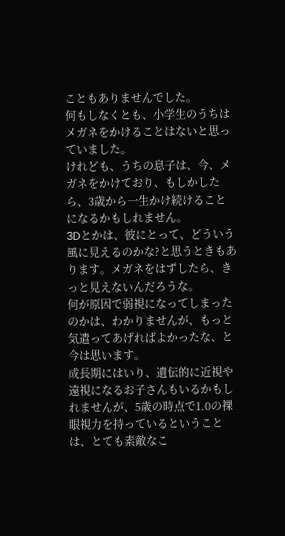こともありませんでした。
何もしなくとも、小学生のうちはメガネをかけることはないと思っていました。
けれども、うちの息子は、今、メガネをかけており、もしかしたら、3歳から一生かけ続けることになるかもしれません。
3Dとかは、彼にとって、どういう風に見えるのかな?と思うときもあります。メガネをはずしたら、きっと見えないんだろうな。
何が原因で弱視になってしまったのかは、わかりませんが、もっと気遣ってあげればよかったな、と今は思います。
成長期にはいり、遺伝的に近視や遠視になるお子さんもいるかもしれませんが、5歳の時点で1.0の裸眼視力を持っているということは、とても素敵なこ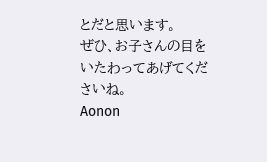とだと思います。
ぜひ、お子さんの目をいたわってあげてくださいね。
Aonon